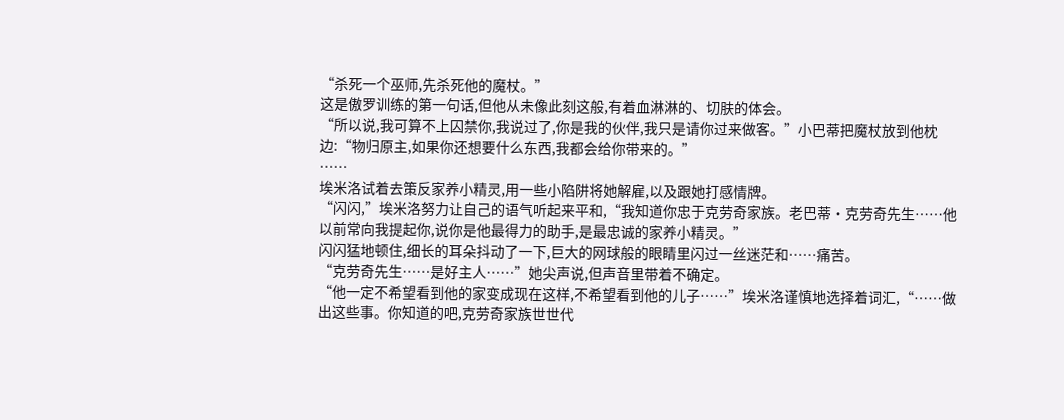“杀死一个巫师,先杀死他的魔杖。”
这是傲罗训练的第一句话,但他从未像此刻这般,有着血淋淋的、切肤的体会。
“所以说,我可算不上囚禁你,我说过了,你是我的伙伴,我只是请你过来做客。”小巴蒂把魔杖放到他枕边:“物归原主,如果你还想要什么东西,我都会给你带来的。”
……
埃米洛试着去策反家养小精灵,用一些小陷阱将她解雇,以及跟她打感情牌。
“闪闪,”埃米洛努力让自己的语气听起来平和,“我知道你忠于克劳奇家族。老巴蒂·克劳奇先生……他以前常向我提起你,说你是他最得力的助手,是最忠诚的家养小精灵。”
闪闪猛地顿住,细长的耳朵抖动了一下,巨大的网球般的眼睛里闪过一丝迷茫和……痛苦。
“克劳奇先生……是好主人……”她尖声说,但声音里带着不确定。
“他一定不希望看到他的家变成现在这样,不希望看到他的儿子……”埃米洛谨慎地选择着词汇,“……做出这些事。你知道的吧,克劳奇家族世世代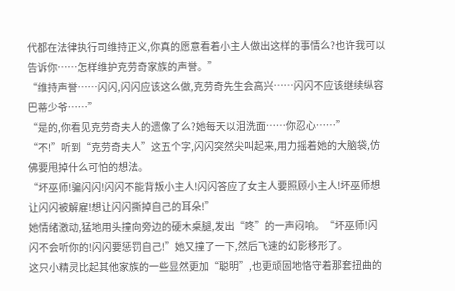代都在法律执行司维持正义,你真的愿意看着小主人做出这样的事情么?也许我可以告诉你……怎样维护克劳奇家族的声誉。”
“维持声誉……闪闪,闪闪应该这么做,克劳奇先生会高兴……闪闪不应该继续纵容巴蒂少爷……”
“是的,你看见克劳奇夫人的遗像了么?她每天以泪洗面……你忍心……”
“不!”听到“克劳奇夫人”这五个字,闪闪突然尖叫起来,用力摇着她的大脑袋,仿佛要甩掉什么可怕的想法。
“坏巫师!骗闪闪!闪闪不能背叛小主人!闪闪答应了女主人要照顾小主人!坏巫师想让闪闪被解雇!想让闪闪撕掉自己的耳朵!”
她情绪激动,猛地用头撞向旁边的硬木桌腿,发出“咚”的一声闷响。“坏巫师!闪闪不会听你的!闪闪要惩罚自己!”她又撞了一下,然后飞速的幻影移形了。
这只小精灵比起其他家族的一些显然更加“聪明”,也更顽固地恪守着那套扭曲的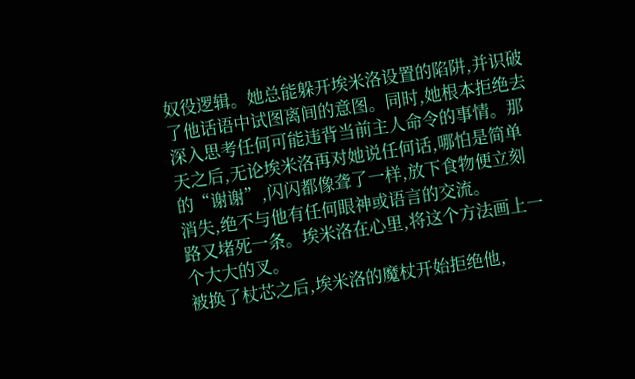奴役逻辑。她总能躲开埃米洛设置的陷阱,并识破了他话语中试图离间的意图。同时,她根本拒绝去深入思考任何可能违背当前主人命令的事情。那天之后,无论埃米洛再对她说任何话,哪怕是简单的“谢谢”,闪闪都像聋了一样,放下食物便立刻消失,绝不与他有任何眼神或语言的交流。
路又堵死一条。埃米洛在心里,将这个方法画上一个大大的叉。
被换了杖芯之后,埃米洛的魔杖开始拒绝他,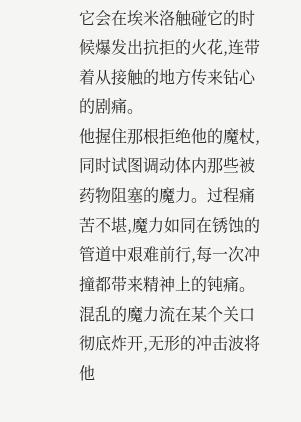它会在埃米洛触碰它的时候爆发出抗拒的火花,连带着从接触的地方传来钻心的剧痛。
他握住那根拒绝他的魔杖,同时试图调动体内那些被药物阻塞的魔力。过程痛苦不堪,魔力如同在锈蚀的管道中艰难前行,每一次冲撞都带来精神上的钝痛。
混乱的魔力流在某个关口彻底炸开,无形的冲击波将他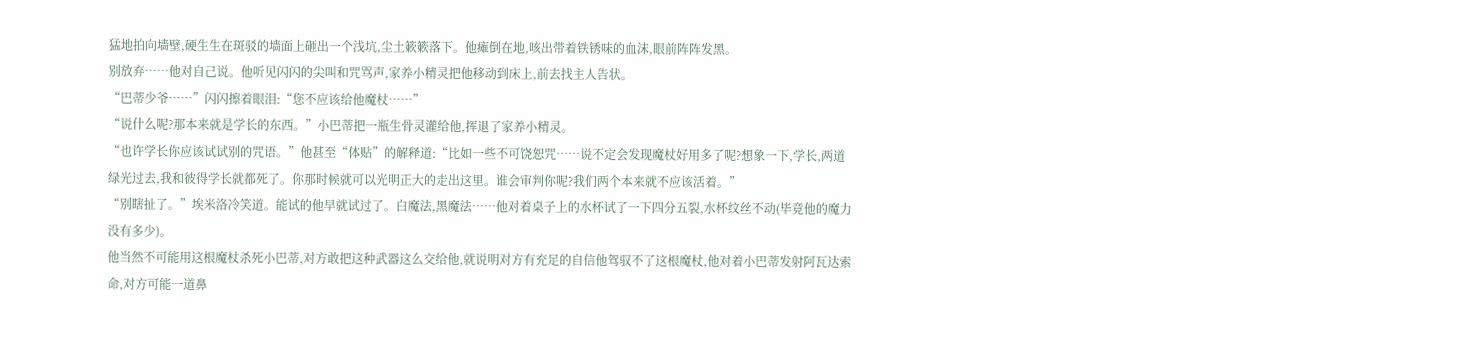猛地拍向墙壁,硬生生在斑驳的墙面上砸出一个浅坑,尘土簌簌落下。他瘫倒在地,咳出带着铁锈味的血沫,眼前阵阵发黑。
别放弃……他对自己说。他听见闪闪的尖叫和咒骂声,家养小精灵把他移动到床上,前去找主人告状。
“巴蒂少爷……”闪闪擦着眼泪:“您不应该给他魔杖……”
“说什么呢?那本来就是学长的东西。”小巴蒂把一瓶生骨灵灌给他,挥退了家养小精灵。
“也许学长你应该试试别的咒语。”他甚至“体贴”的解释道:“比如一些不可饶恕咒……说不定会发现魔杖好用多了呢?想象一下,学长,两道绿光过去,我和彼得学长就都死了。你那时候就可以光明正大的走出这里。谁会审判你呢?我们两个本来就不应该活着。”
“别瞎扯了。”埃米洛冷笑道。能试的他早就试过了。白魔法,黑魔法……他对着桌子上的水杯试了一下四分五裂,水杯纹丝不动(毕竟他的魔力没有多少)。
他当然不可能用这根魔杖杀死小巴蒂,对方敢把这种武器这么交给他,就说明对方有充足的自信他驾驭不了这根魔杖,他对着小巴蒂发射阿瓦达索命,对方可能一道鼻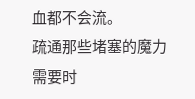血都不会流。
疏通那些堵塞的魔力需要时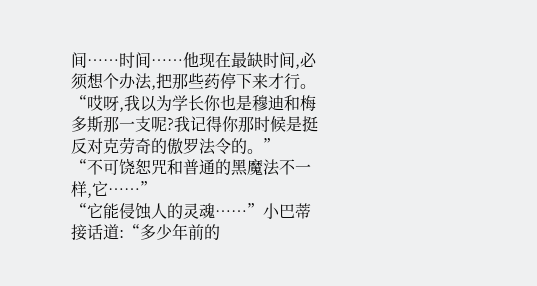间……时间……他现在最缺时间,必须想个办法,把那些药停下来才行。
“哎呀,我以为学长你也是穆迪和梅多斯那一支呢?我记得你那时候是挺反对克劳奇的傲罗法令的。”
“不可饶恕咒和普通的黑魔法不一样,它……”
“它能侵蚀人的灵魂……”小巴蒂接话道:“多少年前的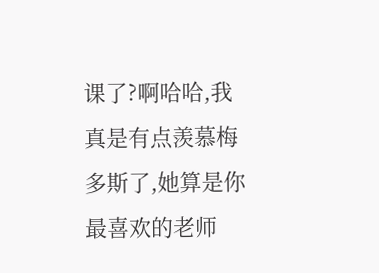课了?啊哈哈,我真是有点羡慕梅多斯了,她算是你最喜欢的老师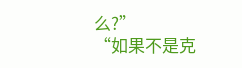么?”
“如果不是克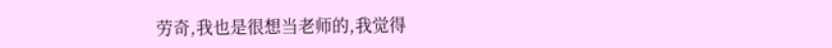劳奇,我也是很想当老师的,我觉得